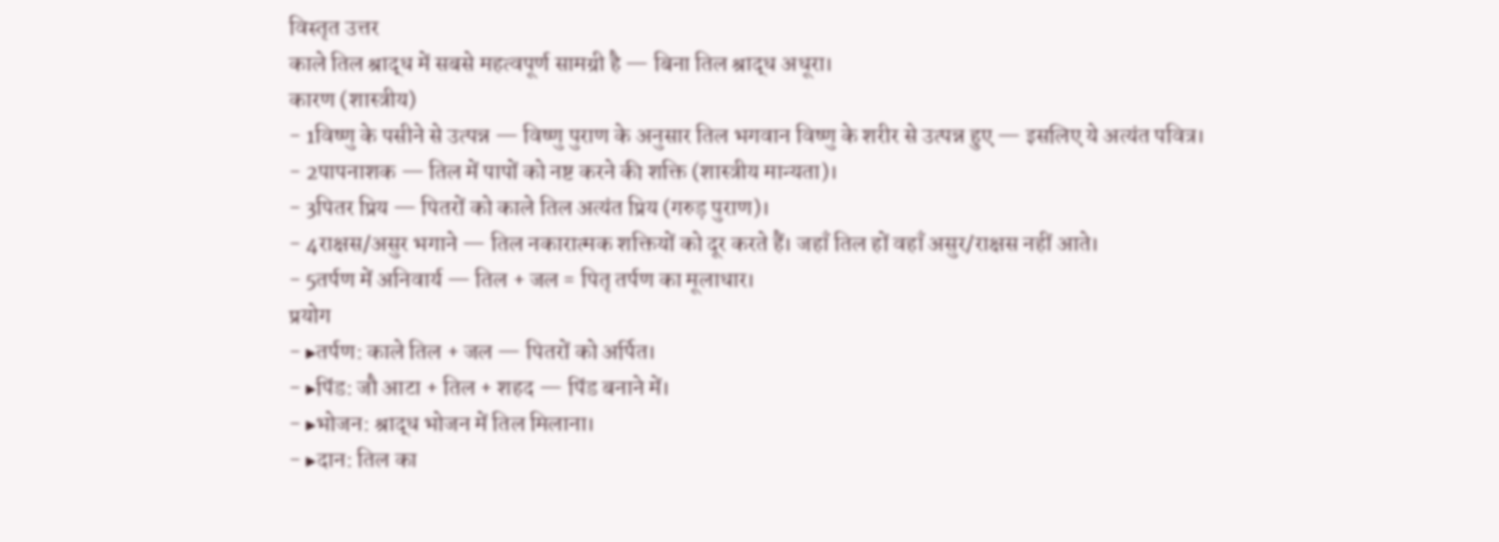विस्तृत उत्तर
काले तिल श्राद्ध में सबसे महत्वपूर्ण सामग्री है — बिना तिल श्राद्ध अधूरा।
कारण (शास्त्रीय)
- 1विष्णु के पसीने से उत्पन्न — विष्णु पुराण के अनुसार तिल भगवान विष्णु के शरीर से उत्पन्न हुए — इसलिए ये अत्यंत पवित्र।
- 2पापनाशक — तिल में पापों को नष्ट करने की शक्ति (शास्त्रीय मान्यता)।
- 3पितर प्रिय — पितरों को काले तिल अत्यंत प्रिय (गरुड़ पुराण)।
- 4राक्षस/असुर भगाने — तिल नकारात्मक शक्तियों को दूर करते हैं। जहाँ तिल हों वहाँ असुर/राक्षस नहीं आते।
- 5तर्पण में अनिवार्य — तिल + जल = पितृ तर्पण का मूलाधार।
प्रयोग
- ▸तर्पण: काले तिल + जल — पितरों को अर्पित।
- ▸पिंड: जौ आटा + तिल + शहद — पिंड बनाने में।
- ▸भोजन: श्राद्ध भोजन में तिल मिलाना।
- ▸दान: तिल का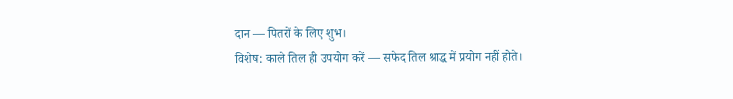दान — पितरों के लिए शुभ।
विशेष: काले तिल ही उपयोग करें — सफेद तिल श्राद्ध में प्रयोग नहीं होते।